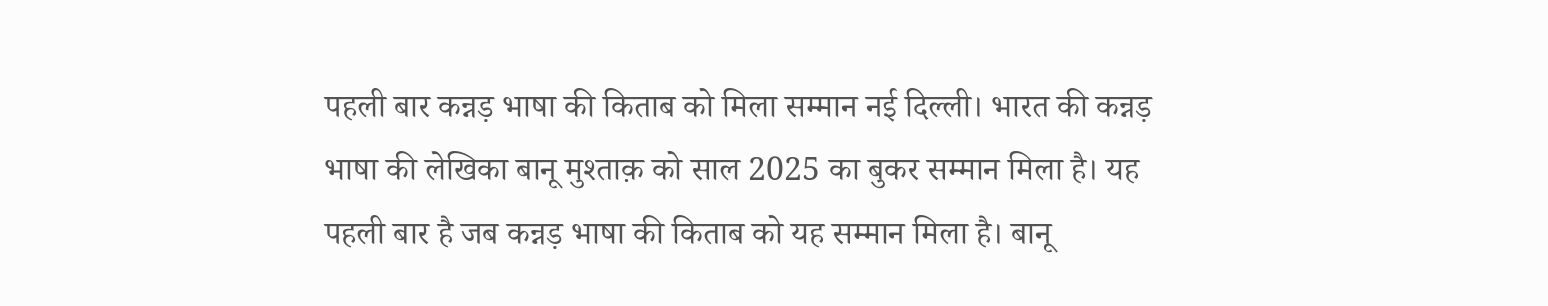पहली बार कन्नड़ भाषा की किताब को मिला सम्मान नई दिल्ली। भारत की कन्नड़ भाषा की लेखिका बानू मुश्ताक़ को साल 2025 का बुकर सम्मान मिला है। यह पहली बार है जब कन्नड़ भाषा की किताब को यह सम्मान मिला है। बानू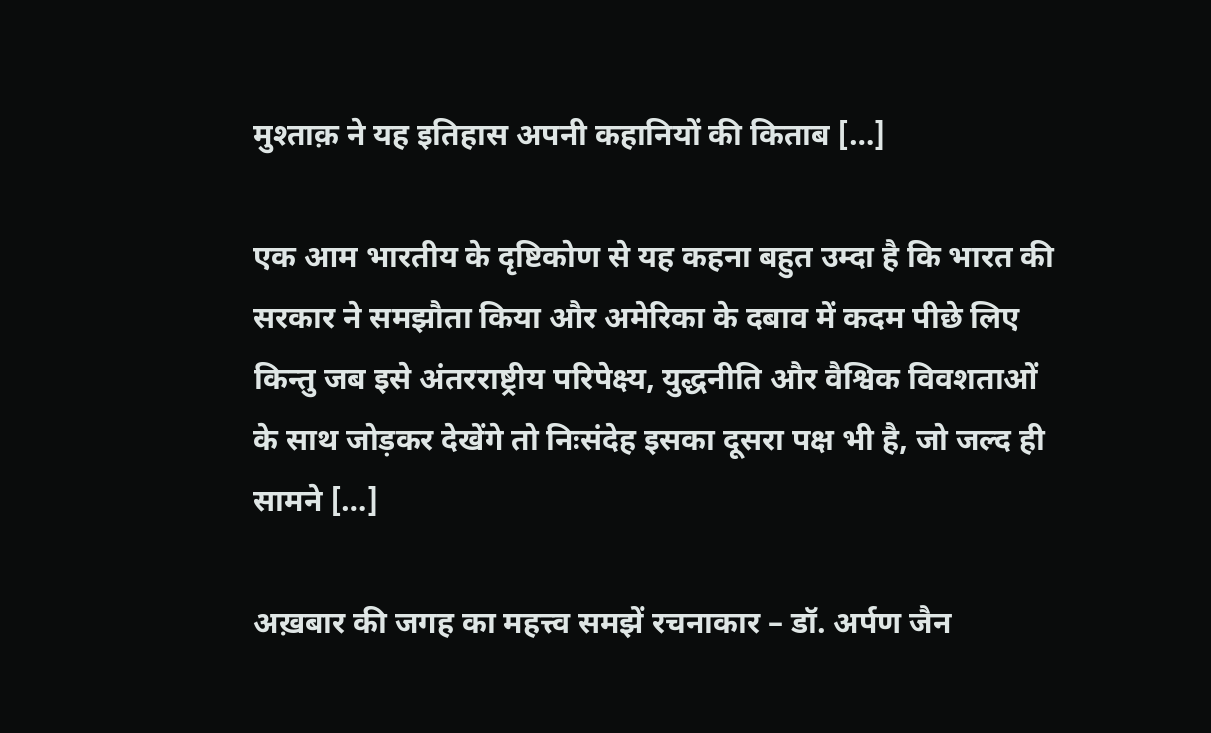मुश्ताक़ ने यह इतिहास अपनी कहानियों की किताब […]

एक आम भारतीय के दृष्टिकोण से यह कहना बहुत उम्दा है कि भारत की सरकार ने समझौता किया और अमेरिका के दबाव में कदम पीछे लिए किन्तु जब इसे अंतरराष्ट्रीय परिपेक्ष्य, युद्धनीति और वैश्विक विवशताओं के साथ जोड़कर देखेंगे तो निःसंदेह इसका दूसरा पक्ष भी है, जो जल्द ही सामने […]

अख़बार की जगह का महत्त्व समझें रचनाकार – डॉ. अर्पण जैन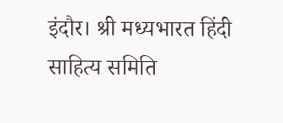इंदौर। श्री मध्यभारत हिंदी साहित्य समिति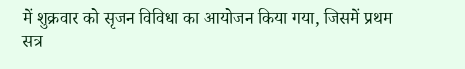में शुक्रवार को सृजन विविधा का आयोजन किया गया, जिसमें प्रथम सत्र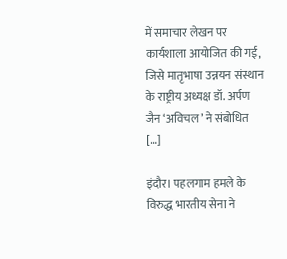में समाचार लेखन पर कार्यशाला आयोजित की गई, जिसे मातृभाषा उन्नयन संस्थान के राष्ट्रीय अध्यक्ष डॉ. अर्पण जैन ‘अविचल’ ने संबोधित […]

इंदौर। पहलगाम हमले के विरुद्ध भारतीय सेना ने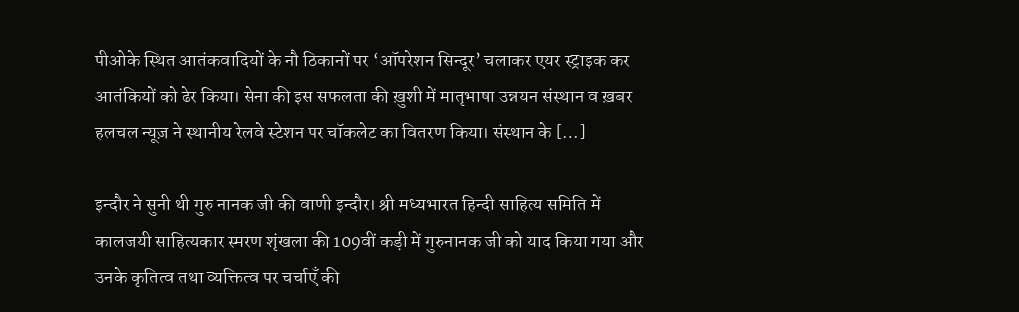पीओके स्थित आतंकवादियों के नौ ठिकानों पर ‘ऑपरेशन सिन्दूर’ चलाकर एयर स्ट्राइक कर आतंकियों को ढेर किया। सेना की इस सफलता की ख़ुशी में मातृभाषा उन्नयन संस्थान व ख़बर हलचल न्यूज़ ने स्थानीय रेलवे स्टेशन पर चॉकलेट का वितरण किया। संस्थान के […]

इन्दौर ने सुनी थी गुरु नानक जी की वाणी इन्दौर। श्री मध्यभारत हिन्दी साहित्य समिति में कालजयी साहित्यकार स्मरण शृंखला की 109वीं कड़ी में गुरुनानक जी को याद किया गया और उनके कृतित्व तथा व्यक्तित्व पर चर्चाएँ की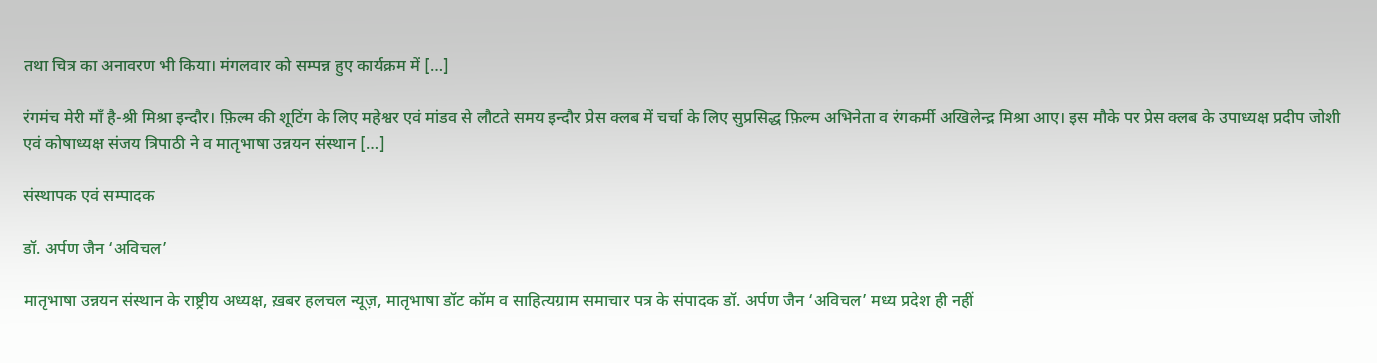तथा चित्र का अनावरण भी किया। मंगलवार को सम्पन्न हुए कार्यक्रम में […]

रंगमंच मेरी माँ है-श्री मिश्रा इन्दौर। फ़िल्म की शूटिंग के लिए महेश्वर एवं मांडव से लौटते समय इन्दौर प्रेस क्लब में चर्चा के लिए सुप्रसिद्ध फ़िल्म अभिनेता व रंगकर्मी अखिलेन्द्र मिश्रा आए। इस मौके पर प्रेस क्लब के उपाध्यक्ष प्रदीप जोशी एवं कोषाध्यक्ष संजय त्रिपाठी ने व मातृभाषा उन्नयन संस्थान […]

संस्थापक एवं सम्पादक

डॉ. अर्पण जैन ‘अविचल’

मातृभाषा उन्नयन संस्थान के राष्ट्रीय अध्यक्ष, ख़बर हलचल न्यूज़, मातृभाषा डॉट कॉम व साहित्यग्राम समाचार पत्र के संपादक डॉ. अर्पण जैन ‘अविचल’ मध्य प्रदेश ही नहीं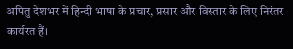अपितु देशभर में हिन्दी भाषा के प्रचार, प्रसार और विस्तार के लिए निरंतर कार्यरत हैं।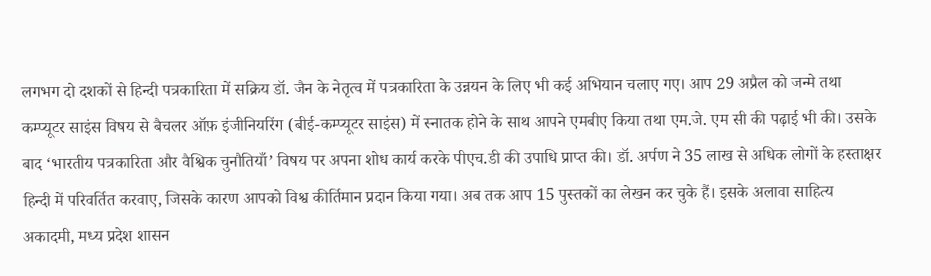लगभग दो दशकों से हिन्दी पत्रकारिता में सक्रिय डॉ. जैन के नेतृत्व में पत्रकारिता के उन्नयन के लिए भी कई अभियान चलाए गए। आप 29 अप्रैल को जन्मे तथा कम्प्यूटर साइंस विषय से बैचलर ऑफ़ इंजीनियरिंग (बीई-कम्प्यूटर साइंस) में स्नातक होने के साथ आपने एमबीए किया तथा एम.जे. एम सी की पढ़ाई भी की। उसके बाद ‘भारतीय पत्रकारिता और वैश्विक चुनौतियाँ’ विषय पर अपना शोध कार्य करके पीएच.डी की उपाधि प्राप्त की। डॉ. अर्पण ने 35 लाख से अधिक लोगों के हस्ताक्षर हिन्दी में परिवर्तित करवाए, जिसके कारण आपको विश्व कीर्तिमान प्रदान किया गया। अब तक आप 15 पुस्तकों का लेखन कर चुके हैं। इसके अलावा साहित्य अकादमी, मध्य प्रदेश शासन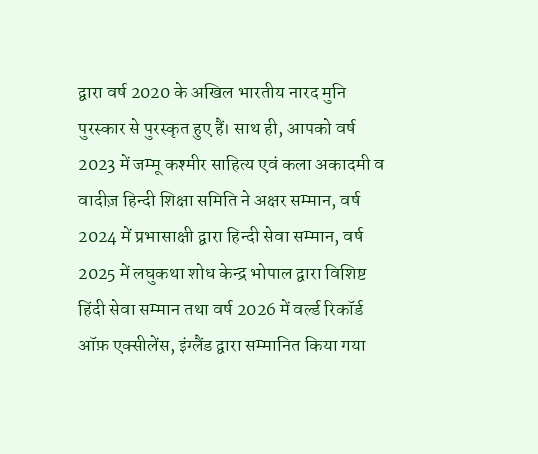द्वारा वर्ष 2020 के अखिल भारतीय नारद मुनि पुरस्कार से पुरस्कृत हुए हैं। साथ ही, आपको वर्ष 2023 में जम्मू कश्मीर साहित्य एवं कला अकादमी व वादीज़ हिन्दी शिक्षा समिति ने अक्षर सम्मान, वर्ष 2024 में प्रभासाक्षी द्वारा हिन्दी सेवा सम्मान, वर्ष 2025 में लघुकथा शोध केन्द्र भोपाल द्वारा विशिष्ट हिंदी सेवा सम्मान तथा वर्ष 2026 में वर्ल्ड रिकॉर्ड ऑफ़ एक्सीलेंस, इंग्लैंड द्वारा सम्मानित किया गया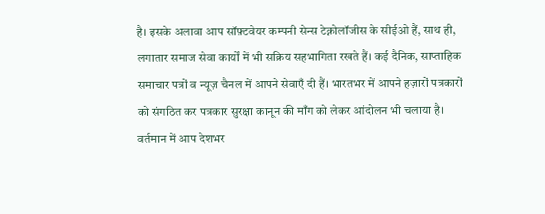है। इसके अलावा आप सॉफ़्टवेयर कम्पनी सेन्स टेक्नोलॉजीस के सीईओ हैं, साथ ही, लगातार समाज सेवा कार्यों में भी सक्रिय सहभागिता रखते हैं। कई दैनिक, साप्ताहिक समाचार पत्रों व न्यूज़ चैनल में आपने सेवाएँ दी हैं। भारतभर में आपने हज़ारों पत्रकारों को संगठित कर पत्रकार सुरक्षा कानून की माँग को लेकर आंदोलन भी चलाया है। वर्तमान में आप देशभर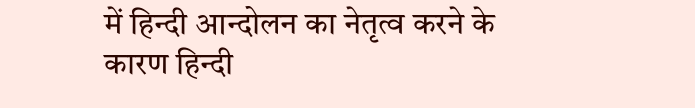में हिन्दी आन्दोलन का नेतृत्व करने के कारण हिन्दी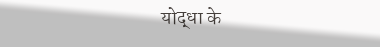योद्धा के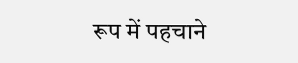रूप में पहचाने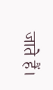जाते हैं।